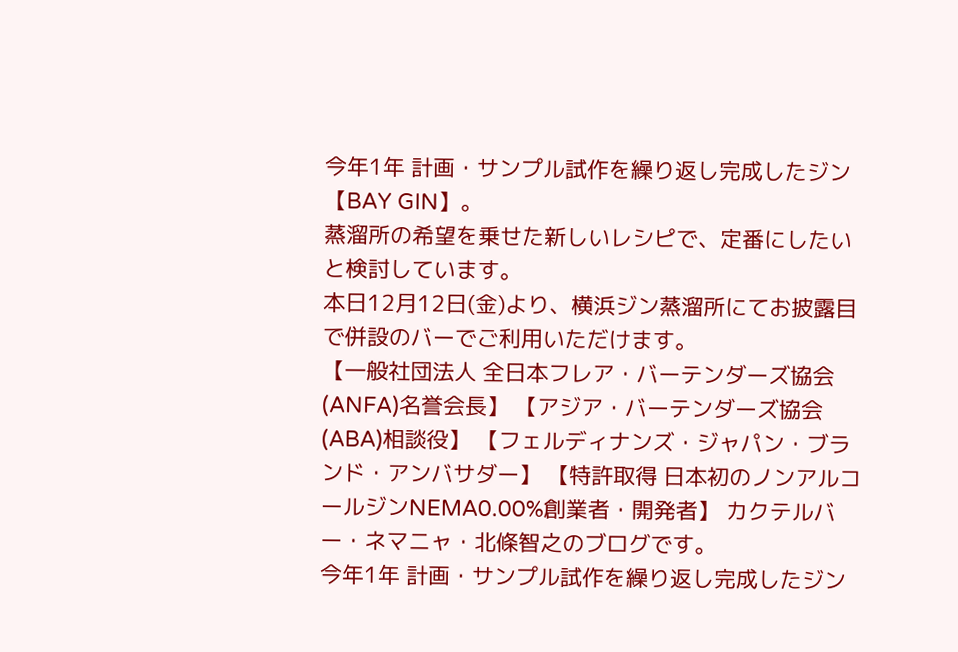今年1年 計画・サンプル試作を繰り返し完成したジン【BAY GIN】。
蒸溜所の希望を乗せた新しいレシピで、定番にしたいと検討しています。
本日12月12日(金)より、横浜ジン蒸溜所にてお披露目で併設のバーでご利用いただけます。
【一般社団法人 全日本フレア・バーテンダーズ協会(ANFA)名誉会長】 【アジア・バーテンダーズ協会(ABA)相談役】 【フェルディナンズ・ジャパン・ブランド・アンバサダー】 【特許取得 日本初のノンアルコールジンNEMA0.00%創業者・開発者】 カクテルバー・ネマニャ・北條智之のブログです。
今年1年 計画・サンプル試作を繰り返し完成したジン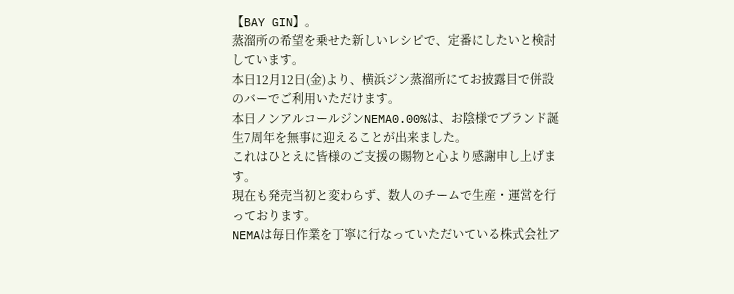【BAY GIN】。
蒸溜所の希望を乗せた新しいレシピで、定番にしたいと検討しています。
本日12月12日(金)より、横浜ジン蒸溜所にてお披露目で併設のバーでご利用いただけます。
本日ノンアルコールジンNEMA0.00%は、お陰様でブランド誕生7周年を無事に迎えることが出来ました。
これはひとえに皆様のご支援の賜物と心より感謝申し上げます。
現在も発売当初と変わらず、数人のチームで生産・運営を行っております。
NEMAは毎日作業を丁寧に行なっていただいている株式会社ア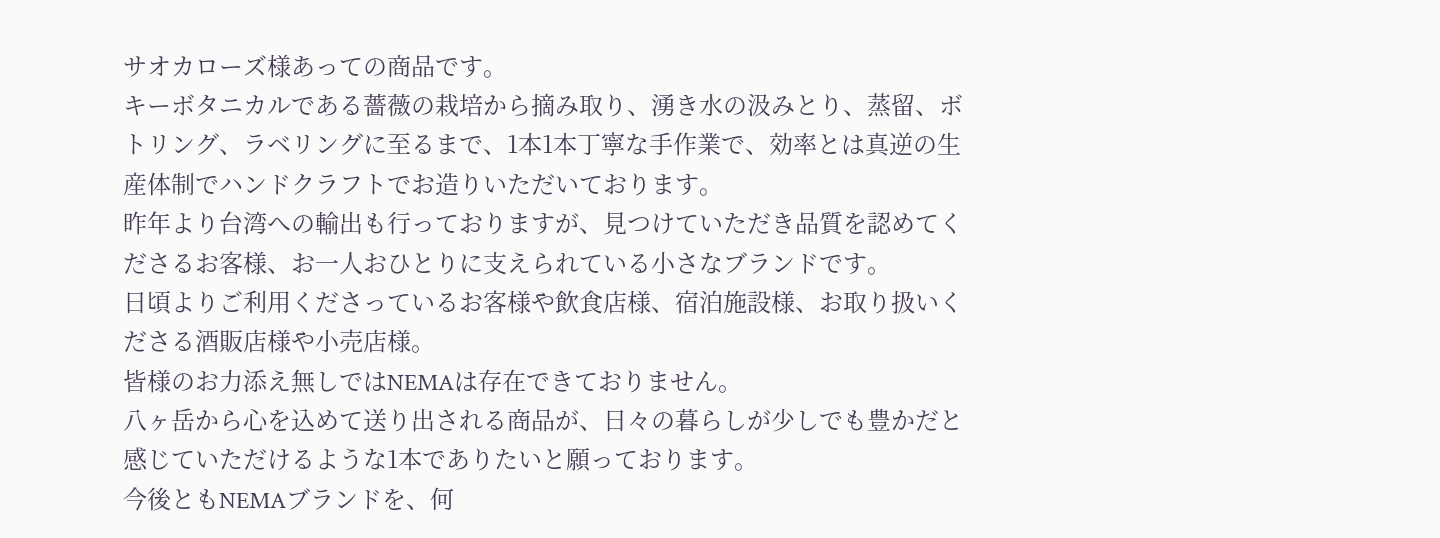サオカローズ様あっての商品です。
キーボタニカルである薔薇の栽培から摘み取り、湧き水の汲みとり、蒸留、ボトリング、ラベリングに至るまで、1本1本丁寧な手作業で、効率とは真逆の生産体制でハンドクラフトでお造りいただいております。
昨年より台湾への輸出も行っておりますが、見つけていただき品質を認めてくださるお客様、お一人おひとりに支えられている小さなブランドです。
日頃よりご利用くださっているお客様や飲食店様、宿泊施設様、お取り扱いくださる酒販店様や小売店様。
皆様のお力添え無しではNEMAは存在できておりません。
八ヶ岳から心を込めて送り出される商品が、日々の暮らしが少しでも豊かだと感じていただけるような1本でありたいと願っております。
今後ともNEMAブランドを、何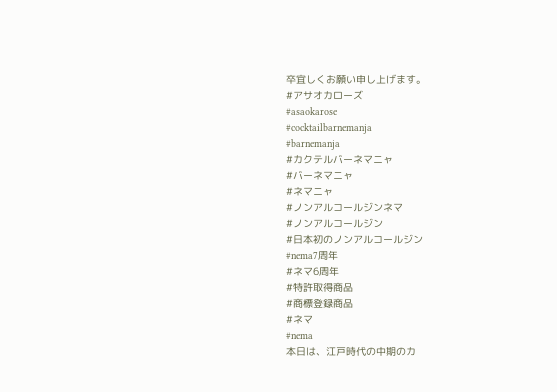卒宜しくお願い申し上げます。
#アサオカローズ
#asaokarose
#cocktailbarnemanja
#barnemanja
#カクテルバーネマニャ
#バーネマニャ
#ネマニャ
#ノンアルコールジンネマ
#ノンアルコールジン
#日本初のノンアルコールジン
#nema7周年
#ネマ6周年
#特許取得商品
#商標登録商品
#ネマ
#nema
本日は、江戸時代の中期のカ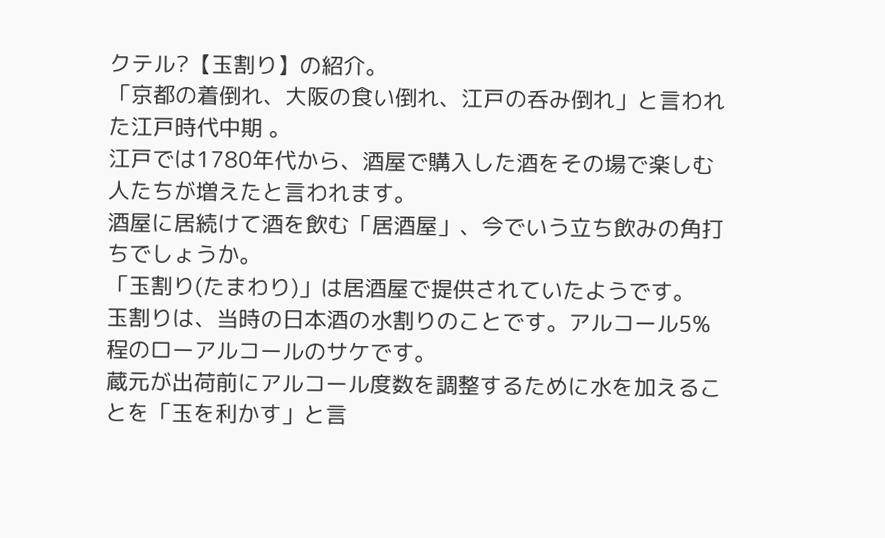クテル?【玉割り】の紹介。
「京都の着倒れ、大阪の食い倒れ、江戸の呑み倒れ」と言われた江戸時代中期 。
江戸では1780年代から、酒屋で購入した酒をその場で楽しむ人たちが増えたと言われます。
酒屋に居続けて酒を飲む「居酒屋」、今でいう立ち飲みの角打ちでしょうか。
「玉割り(たまわり)」は居酒屋で提供されていたようです。
玉割りは、当時の日本酒の水割りのことです。アルコール5%程のローアルコールのサケです。
蔵元が出荷前にアルコール度数を調整するために水を加えることを「玉を利かす」と言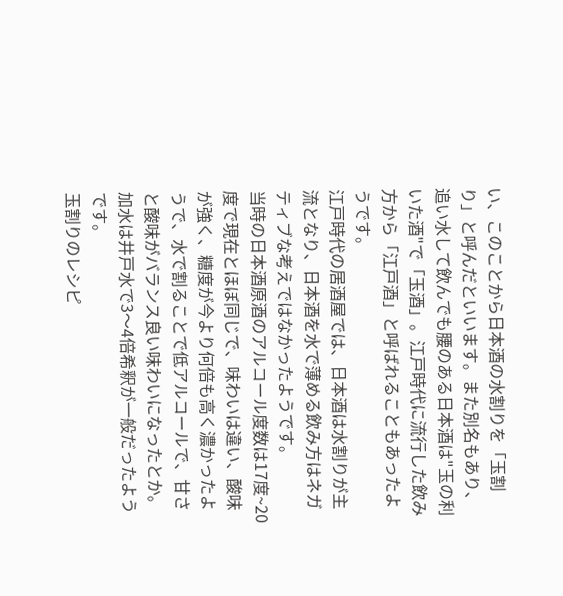い、このことから日本酒の水割りを「玉割り」と呼んだといいます。また別名もあり、追い水して飲んでも腰のある日本酒は"玉の利いた酒"で「玉酒」。江戸時代に流行した飲み方から「江戸酒」と呼ばれることもあったようです。
江戸時代の居酒屋では、日本酒は水割りが主流となり、日本酒を水で薄める飲み方はネガティブな考えではなかったようです。
当時の日本酒原酒のアルコール度数は17度~20度で現在とほぼ同じで、味わいは違い、酸味が強く、糖度が今より何倍も高く濃かったようで、水で割ることで低アルコールで、甘さと酸味がバランス良い味わいになったとか。加水は井戸水で3〜4倍希釈が一般だったようです。
玉割りのレシピ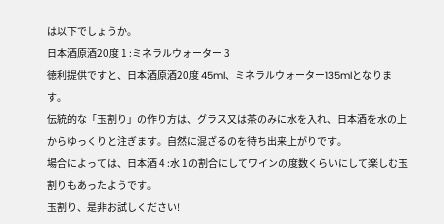は以下でしょうか。
日本酒原酒20度 1 :ミネラルウォーター 3
徳利提供ですと、日本酒原酒20度 45ml、ミネラルウォーター135mlとなります。
伝統的な「玉割り」の作り方は、グラス又は茶のみに水を入れ、日本酒を水の上からゆっくりと注ぎます。自然に混ざるのを待ち出来上がりです。
場合によっては、日本酒 4 :水 1の割合にしてワインの度数くらいにして楽しむ玉割りもあったようです。
玉割り、是非お試しください!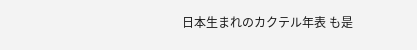日本生まれのカクテル年表 も是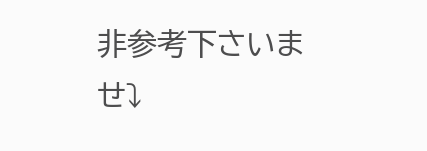非参考下さいませ⤵